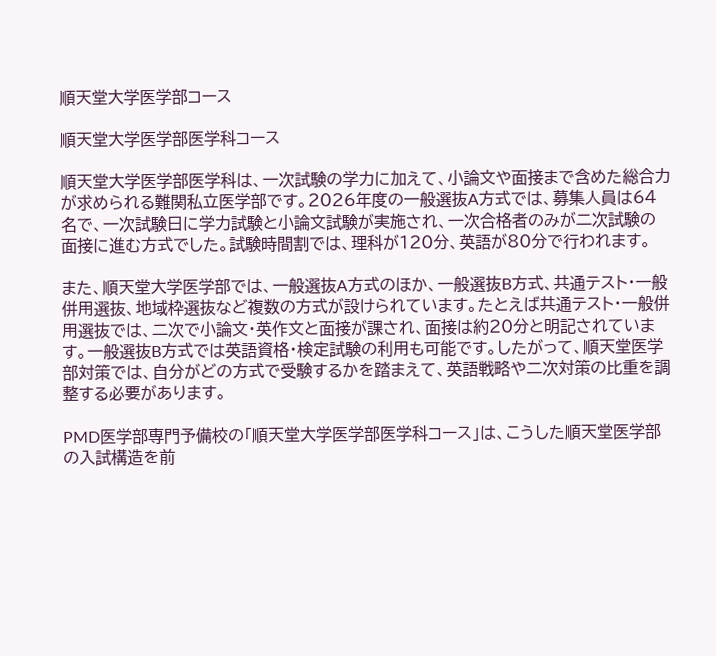順天堂大学医学部コース

順天堂大学医学部医学科コース

順天堂大学医学部医学科は、一次試験の学力に加えて、小論文や面接まで含めた総合力が求められる難関私立医学部です。2026年度の一般選抜A方式では、募集人員は64名で、一次試験日に学力試験と小論文試験が実施され、一次合格者のみが二次試験の面接に進む方式でした。試験時間割では、理科が120分、英語が80分で行われます。

また、順天堂大学医学部では、一般選抜A方式のほか、一般選抜B方式、共通テスト・一般併用選抜、地域枠選抜など複数の方式が設けられています。たとえば共通テスト・一般併用選抜では、二次で小論文・英作文と面接が課され、面接は約20分と明記されています。一般選抜B方式では英語資格・検定試験の利用も可能です。したがって、順天堂医学部対策では、自分がどの方式で受験するかを踏まえて、英語戦略や二次対策の比重を調整する必要があります。

PMD医学部専門予備校の「順天堂大学医学部医学科コース」は、こうした順天堂医学部の入試構造を前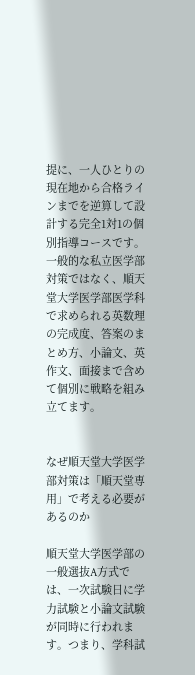提に、一人ひとりの現在地から合格ラインまでを逆算して設計する完全1対1の個別指導コースです。一般的な私立医学部対策ではなく、順天堂大学医学部医学科で求められる英数理の完成度、答案のまとめ方、小論文、英作文、面接まで含めて個別に戦略を組み立てます。


なぜ順天堂大学医学部対策は「順天堂専用」で考える必要があるのか

順天堂大学医学部の一般選抜A方式では、一次試験日に学力試験と小論文試験が同時に行われます。つまり、学科試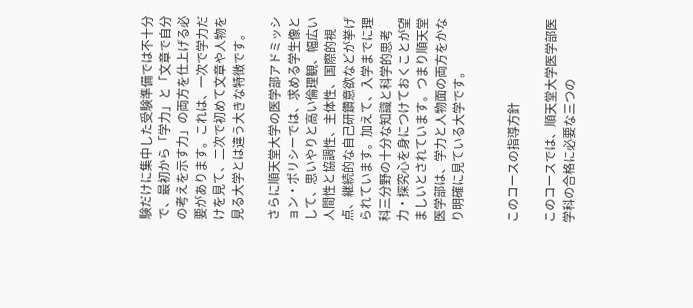験だけに集中した受験準備では不十分で、最初から「学力」と「文章で自分の考えを示す力」の両方を仕上げる必要があります。これは、一次で学力だけを見て、二次で初めて文章や人物を見る大学とは違う大きな特徴です。

さらに順天堂大学の医学部アドミッション・ポリシーでは、求める学生像として、思いやりと高い倫理観、幅広い人間性と協調性、主体性、国際的視点、継続的な自己研鑽意欲などが挙げられています。加えて、入学までに理科三分野の十分な知識と科学的思考力・探究心を身につけておくことが望ましいとされています。つまり順天堂医学部は、学力と人物面の両方をかなり明確に見ている大学です。


このコースの指導方針

このコースでは、順天堂大学医学部医学科の合格に必要な三つの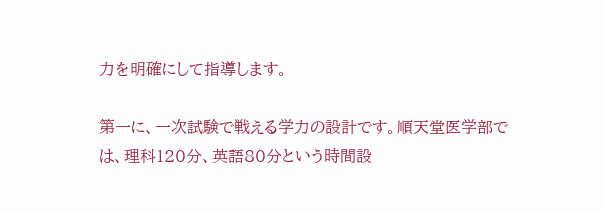力を明確にして指導します。

第一に、一次試験で戦える学力の設計です。順天堂医学部では、理科120分、英語80分という時間設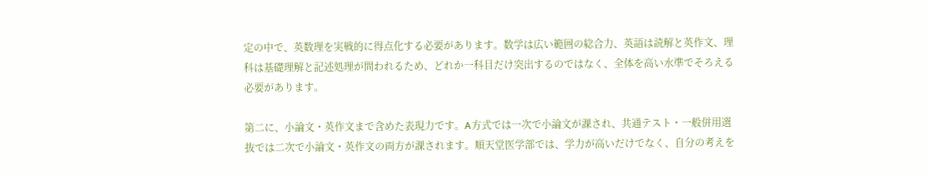定の中で、英数理を実戦的に得点化する必要があります。数学は広い範囲の総合力、英語は読解と英作文、理科は基礎理解と記述処理が問われるため、どれか一科目だけ突出するのではなく、全体を高い水準でそろえる必要があります。

第二に、小論文・英作文まで含めた表現力です。A方式では一次で小論文が課され、共通テスト・一般併用選抜では二次で小論文・英作文の両方が課されます。順天堂医学部では、学力が高いだけでなく、自分の考えを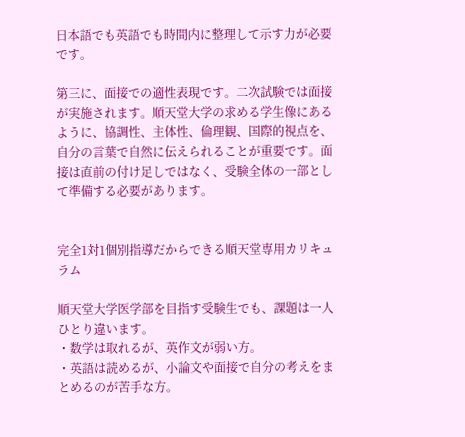日本語でも英語でも時間内に整理して示す力が必要です。

第三に、面接での適性表現です。二次試験では面接が実施されます。順天堂大学の求める学生像にあるように、協調性、主体性、倫理観、国際的視点を、自分の言葉で自然に伝えられることが重要です。面接は直前の付け足しではなく、受験全体の一部として準備する必要があります。


完全1対1個別指導だからできる順天堂専用カリキュラム

順天堂大学医学部を目指す受験生でも、課題は一人ひとり違います。
・数学は取れるが、英作文が弱い方。
・英語は読めるが、小論文や面接で自分の考えをまとめるのが苦手な方。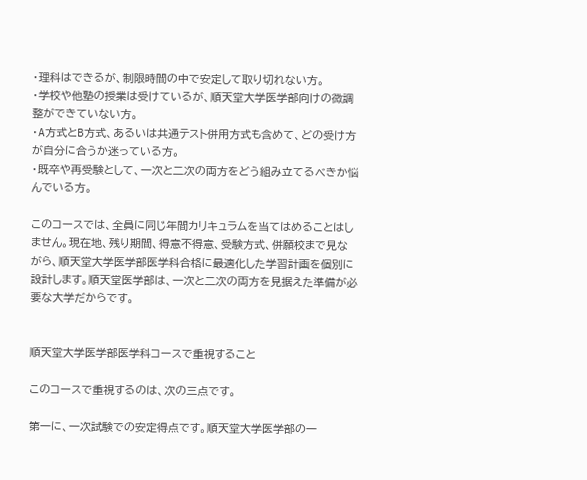・理科はできるが、制限時間の中で安定して取り切れない方。
・学校や他塾の授業は受けているが、順天堂大学医学部向けの微調整ができていない方。
・A方式とB方式、あるいは共通テスト併用方式も含めて、どの受け方が自分に合うか迷っている方。
・既卒や再受験として、一次と二次の両方をどう組み立てるべきか悩んでいる方。

このコースでは、全員に同じ年間カリキュラムを当てはめることはしません。現在地、残り期間、得意不得意、受験方式、併願校まで見ながら、順天堂大学医学部医学科合格に最適化した学習計画を個別に設計します。順天堂医学部は、一次と二次の両方を見据えた準備が必要な大学だからです。


順天堂大学医学部医学科コースで重視すること

このコースで重視するのは、次の三点です。

第一に、一次試験での安定得点です。順天堂大学医学部の一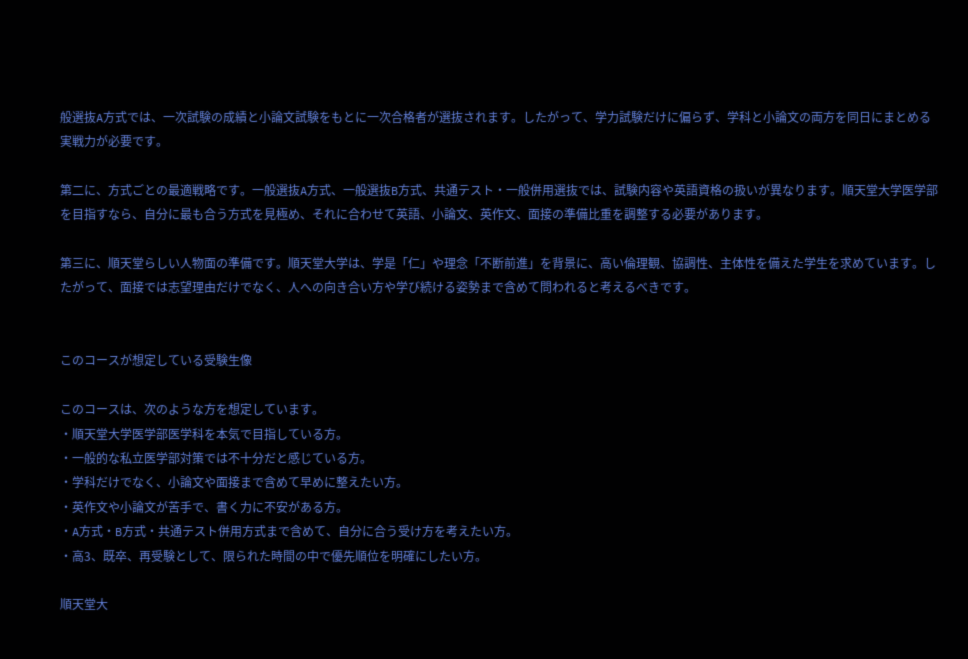般選抜A方式では、一次試験の成績と小論文試験をもとに一次合格者が選抜されます。したがって、学力試験だけに偏らず、学科と小論文の両方を同日にまとめる実戦力が必要です。

第二に、方式ごとの最適戦略です。一般選抜A方式、一般選抜B方式、共通テスト・一般併用選抜では、試験内容や英語資格の扱いが異なります。順天堂大学医学部を目指すなら、自分に最も合う方式を見極め、それに合わせて英語、小論文、英作文、面接の準備比重を調整する必要があります。

第三に、順天堂らしい人物面の準備です。順天堂大学は、学是「仁」や理念「不断前進」を背景に、高い倫理観、協調性、主体性を備えた学生を求めています。したがって、面接では志望理由だけでなく、人への向き合い方や学び続ける姿勢まで含めて問われると考えるべきです。


このコースが想定している受験生像

このコースは、次のような方を想定しています。
・順天堂大学医学部医学科を本気で目指している方。
・一般的な私立医学部対策では不十分だと感じている方。
・学科だけでなく、小論文や面接まで含めて早めに整えたい方。
・英作文や小論文が苦手で、書く力に不安がある方。
・A方式・B方式・共通テスト併用方式まで含めて、自分に合う受け方を考えたい方。
・高3、既卒、再受験として、限られた時間の中で優先順位を明確にしたい方。

順天堂大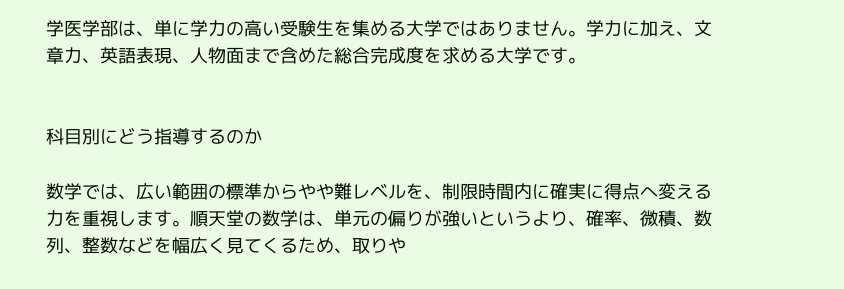学医学部は、単に学力の高い受験生を集める大学ではありません。学力に加え、文章力、英語表現、人物面まで含めた総合完成度を求める大学です。


科目別にどう指導するのか

数学では、広い範囲の標準からやや難レベルを、制限時間内に確実に得点へ変える力を重視します。順天堂の数学は、単元の偏りが強いというより、確率、微積、数列、整数などを幅広く見てくるため、取りや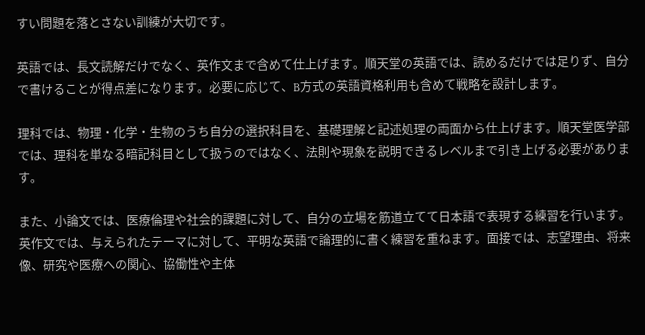すい問題を落とさない訓練が大切です。

英語では、長文読解だけでなく、英作文まで含めて仕上げます。順天堂の英語では、読めるだけでは足りず、自分で書けることが得点差になります。必要に応じて、B方式の英語資格利用も含めて戦略を設計します。

理科では、物理・化学・生物のうち自分の選択科目を、基礎理解と記述処理の両面から仕上げます。順天堂医学部では、理科を単なる暗記科目として扱うのではなく、法則や現象を説明できるレベルまで引き上げる必要があります。

また、小論文では、医療倫理や社会的課題に対して、自分の立場を筋道立てて日本語で表現する練習を行います。英作文では、与えられたテーマに対して、平明な英語で論理的に書く練習を重ねます。面接では、志望理由、将来像、研究や医療への関心、協働性や主体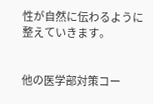性が自然に伝わるように整えていきます。


他の医学部対策コー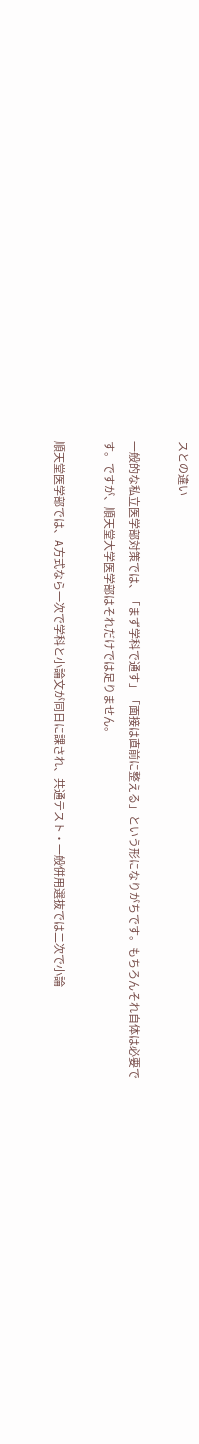スとの違い

一般的な私立医学部対策では、「まず学科で通す」「面接は直前に整える」という形になりがちです。もちろんそれ自体は必要です。ですが、順天堂大学医学部はそれだけでは足りません。

順天堂医学部では、A方式なら一次で学科と小論文が同日に課され、共通テスト・一般併用選抜では二次で小論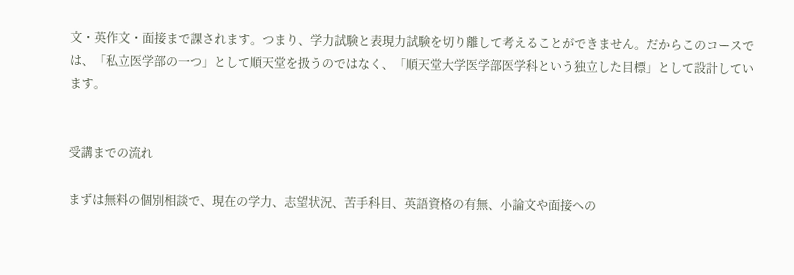文・英作文・面接まで課されます。つまり、学力試験と表現力試験を切り離して考えることができません。だからこのコースでは、「私立医学部の一つ」として順天堂を扱うのではなく、「順天堂大学医学部医学科という独立した目標」として設計しています。


受講までの流れ

まずは無料の個別相談で、現在の学力、志望状況、苦手科目、英語資格の有無、小論文や面接への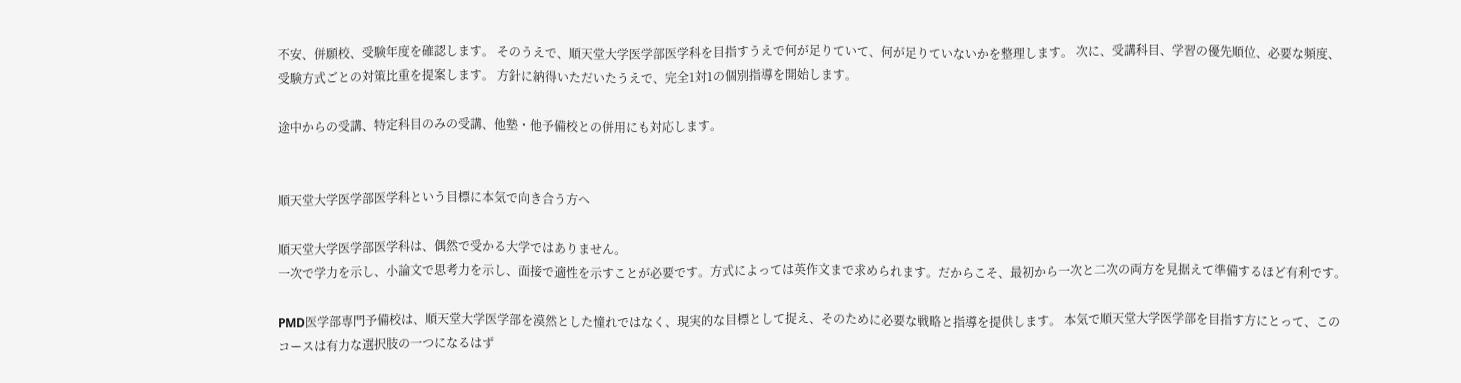不安、併願校、受験年度を確認します。 そのうえで、順天堂大学医学部医学科を目指すうえで何が足りていて、何が足りていないかを整理します。 次に、受講科目、学習の優先順位、必要な頻度、受験方式ごとの対策比重を提案します。 方針に納得いただいたうえで、完全1対1の個別指導を開始します。

途中からの受講、特定科目のみの受講、他塾・他予備校との併用にも対応します。


順天堂大学医学部医学科という目標に本気で向き合う方へ

順天堂大学医学部医学科は、偶然で受かる大学ではありません。
一次で学力を示し、小論文で思考力を示し、面接で適性を示すことが必要です。方式によっては英作文まで求められます。だからこそ、最初から一次と二次の両方を見据えて準備するほど有利です。

PMD医学部専門予備校は、順天堂大学医学部を漠然とした憧れではなく、現実的な目標として捉え、そのために必要な戦略と指導を提供します。 本気で順天堂大学医学部を目指す方にとって、このコースは有力な選択肢の一つになるはず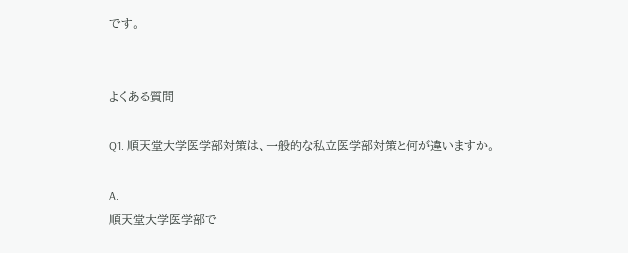です。


よくある質問

Q1. 順天堂大学医学部対策は、一般的な私立医学部対策と何が違いますか。

A.
順天堂大学医学部で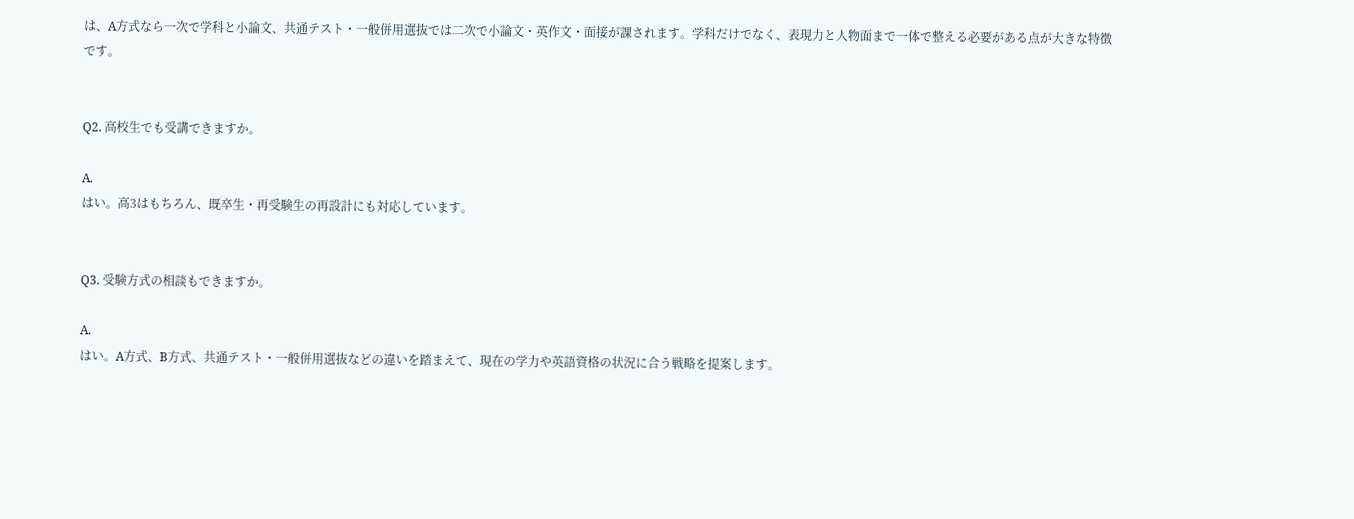は、A方式なら一次で学科と小論文、共通テスト・一般併用選抜では二次で小論文・英作文・面接が課されます。学科だけでなく、表現力と人物面まで一体で整える必要がある点が大きな特徴です。


Q2. 高校生でも受講できますか。

A.
はい。高3はもちろん、既卒生・再受験生の再設計にも対応しています。


Q3. 受験方式の相談もできますか。

A.
はい。A方式、B方式、共通テスト・一般併用選抜などの違いを踏まえて、現在の学力や英語資格の状況に合う戦略を提案します。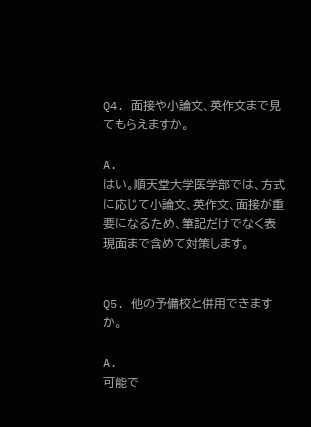Q4. 面接や小論文、英作文まで見てもらえますか。

A.
はい。順天堂大学医学部では、方式に応じて小論文、英作文、面接が重要になるため、筆記だけでなく表現面まで含めて対策します。


Q5. 他の予備校と併用できますか。

A.
可能で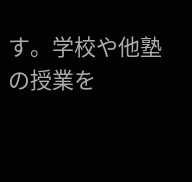す。学校や他塾の授業を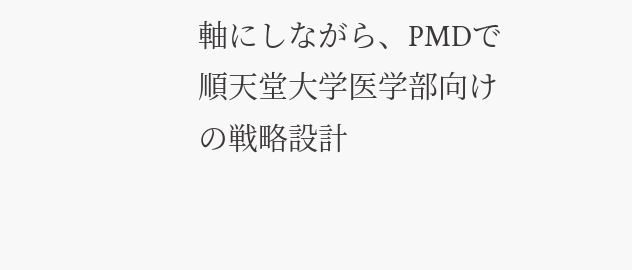軸にしながら、PMDで順天堂大学医学部向けの戦略設計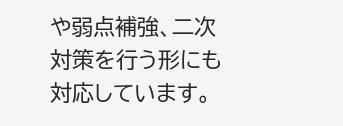や弱点補強、二次対策を行う形にも対応しています。